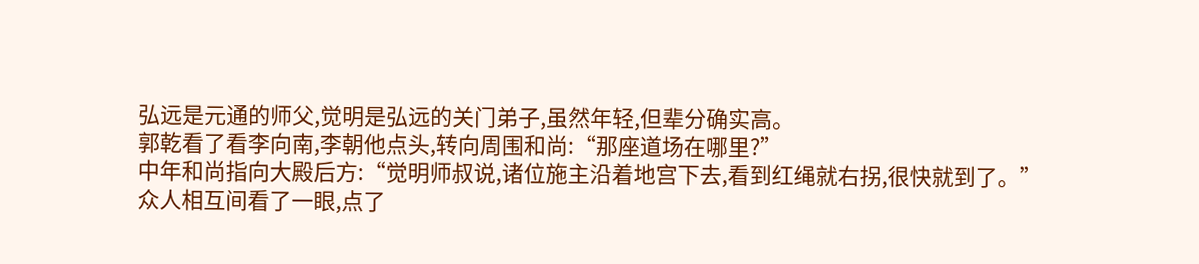弘远是元通的师父,觉明是弘远的关门弟子,虽然年轻,但辈分确实高。
郭乾看了看李向南,李朝他点头,转向周围和尚:“那座道场在哪里?”
中年和尚指向大殿后方:“觉明师叔说,诸位施主沿着地宫下去,看到红绳就右拐,很快就到了。”
众人相互间看了一眼,点了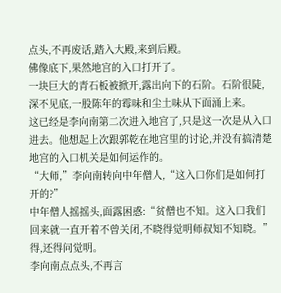点头,不再废话,踏入大殿,来到后殿。
佛像底下,果然地宫的入口打开了。
一块巨大的青石板被掀开,露出向下的石阶。石阶很陡,深不见底,一股陈年的霉味和尘土味从下面涌上来。
这已经是李向南第二次进入地宫了,只是这一次是从入口进去。他想起上次跟郭乾在地宫里的讨论,并没有搞清楚地宫的入口机关是如何运作的。
“大师,”李向南转向中年僧人,“这入口你们是如何打开的?”
中年僧人摇摇头,面露困惑:“贫僧也不知。这入口我们回来就一直开着不曾关闭,不晓得觉明师叔知不知晓。”
得,还得问觉明。
李向南点点头,不再言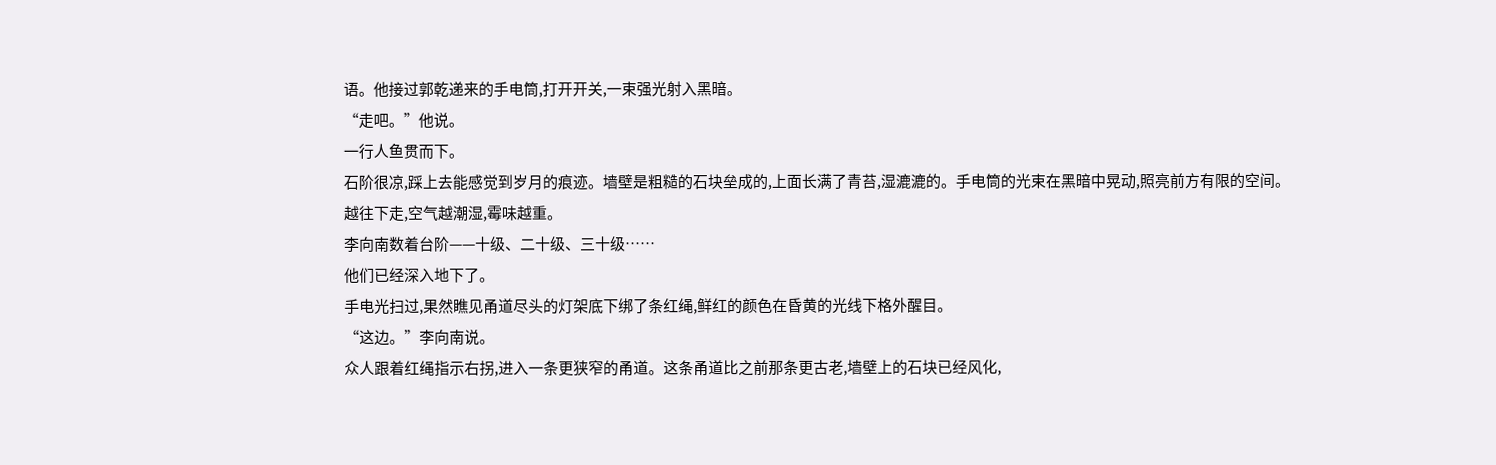语。他接过郭乾递来的手电筒,打开开关,一束强光射入黑暗。
“走吧。”他说。
一行人鱼贯而下。
石阶很凉,踩上去能感觉到岁月的痕迹。墙壁是粗糙的石块垒成的,上面长满了青苔,湿漉漉的。手电筒的光束在黑暗中晃动,照亮前方有限的空间。
越往下走,空气越潮湿,霉味越重。
李向南数着台阶——十级、二十级、三十级……
他们已经深入地下了。
手电光扫过,果然瞧见甬道尽头的灯架底下绑了条红绳,鲜红的颜色在昏黄的光线下格外醒目。
“这边。”李向南说。
众人跟着红绳指示右拐,进入一条更狭窄的甬道。这条甬道比之前那条更古老,墙壁上的石块已经风化,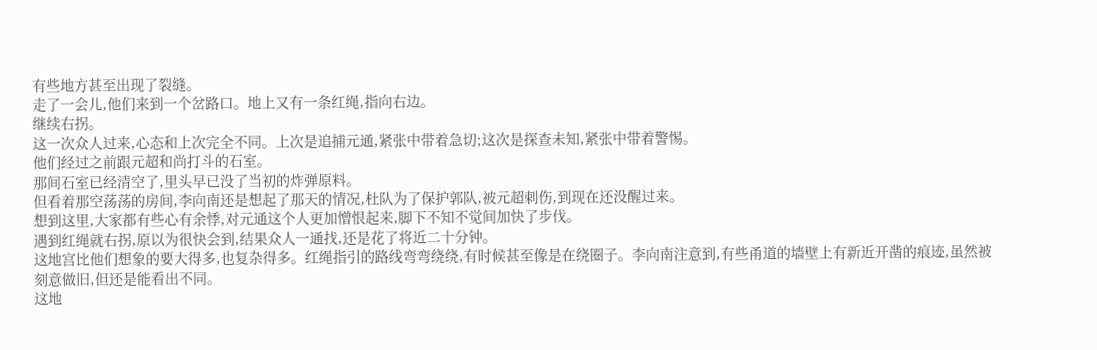有些地方甚至出现了裂缝。
走了一会儿,他们来到一个岔路口。地上又有一条红绳,指向右边。
继续右拐。
这一次众人过来,心态和上次完全不同。上次是追捕元通,紧张中带着急切;这次是探查未知,紧张中带着警惕。
他们经过之前跟元超和尚打斗的石室。
那间石室已经清空了,里头早已没了当初的炸弹原料。
但看着那空荡荡的房间,李向南还是想起了那天的情况,杜队为了保护郭队,被元超刺伤,到现在还没醒过来。
想到这里,大家都有些心有余悸,对元通这个人更加憎恨起来,脚下不知不觉间加快了步伐。
遇到红绳就右拐,原以为很快会到,结果众人一通找,还是花了将近二十分钟。
这地宫比他们想象的要大得多,也复杂得多。红绳指引的路线弯弯绕绕,有时候甚至像是在绕圈子。李向南注意到,有些甬道的墙壁上有新近开凿的痕迹,虽然被刻意做旧,但还是能看出不同。
这地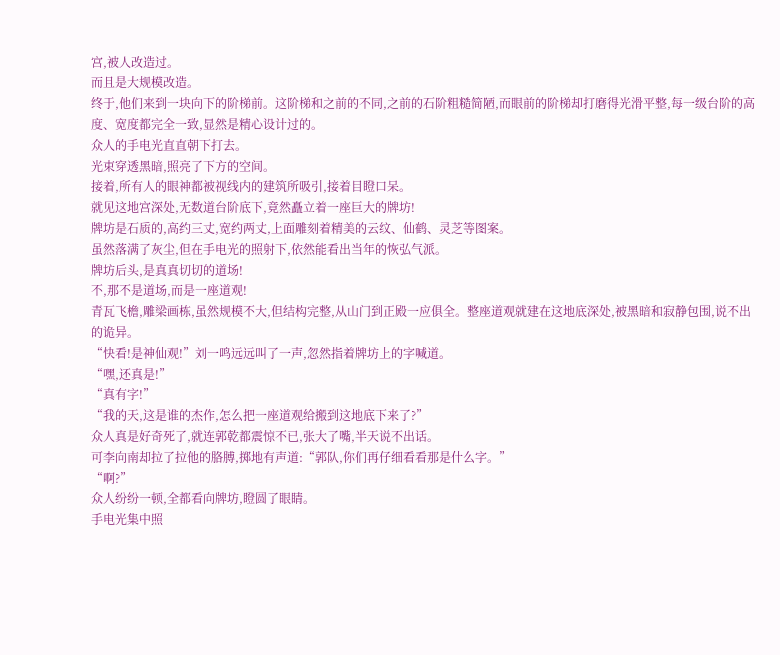宫,被人改造过。
而且是大规模改造。
终于,他们来到一块向下的阶梯前。这阶梯和之前的不同,之前的石阶粗糙简陋,而眼前的阶梯却打磨得光滑平整,每一级台阶的高度、宽度都完全一致,显然是精心设计过的。
众人的手电光直直朝下打去。
光束穿透黑暗,照亮了下方的空间。
接着,所有人的眼神都被视线内的建筑所吸引,接着目瞪口呆。
就见这地宫深处,无数道台阶底下,竟然矗立着一座巨大的牌坊!
牌坊是石质的,高约三丈,宽约两丈,上面雕刻着精美的云纹、仙鹤、灵芝等图案。
虽然落满了灰尘,但在手电光的照射下,依然能看出当年的恢弘气派。
牌坊后头,是真真切切的道场!
不,那不是道场,而是一座道观!
青瓦飞檐,雕梁画栋,虽然规模不大,但结构完整,从山门到正殿一应俱全。整座道观就建在这地底深处,被黑暗和寂静包围,说不出的诡异。
“快看!是神仙观!”刘一鸣远远叫了一声,忽然指着牌坊上的字喊道。
“嘿,还真是!”
“真有字!”
“我的天,这是谁的杰作,怎么把一座道观给搬到这地底下来了?”
众人真是好奇死了,就连郭乾都震惊不已,张大了嘴,半天说不出话。
可李向南却拉了拉他的胳膊,掷地有声道:“郭队,你们再仔细看看那是什么字。”
“啊?”
众人纷纷一顿,全都看向牌坊,瞪圆了眼睛。
手电光集中照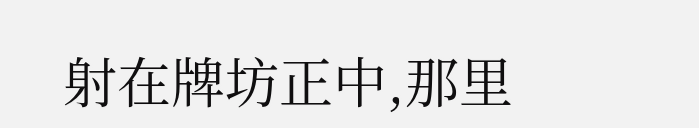射在牌坊正中,那里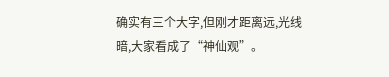确实有三个大字,但刚才距离远,光线暗,大家看成了“神仙观”。